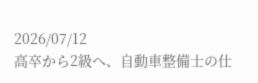2026/07/12
高卒から2級へ、自動車整備士の仕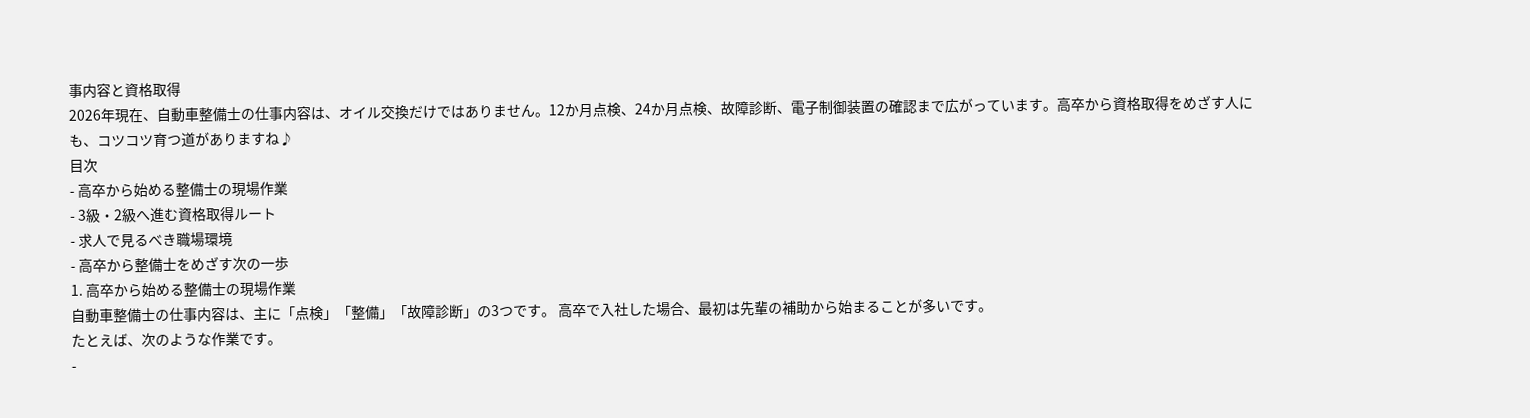事内容と資格取得
2026年現在、自動車整備士の仕事内容は、オイル交換だけではありません。12か月点検、24か月点検、故障診断、電子制御装置の確認まで広がっています。高卒から資格取得をめざす人にも、コツコツ育つ道がありますね♪
目次
- 高卒から始める整備士の現場作業
- 3級・2級へ進む資格取得ルート
- 求人で見るべき職場環境
- 高卒から整備士をめざす次の一歩
1. 高卒から始める整備士の現場作業
自動車整備士の仕事内容は、主に「点検」「整備」「故障診断」の3つです。 高卒で入社した場合、最初は先輩の補助から始まることが多いです。
たとえば、次のような作業です。
-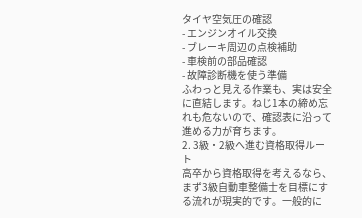タイヤ空気圧の確認
- エンジンオイル交換
- ブレーキ周辺の点検補助
- 車検前の部品確認
- 故障診断機を使う準備
ふわっと見える作業も、実は安全に直結します。ねじ1本の締め忘れも危ないので、確認表に沿って進める力が育ちます。
2. 3級・2級へ進む資格取得ルート
高卒から資格取得を考えるなら、まず3級自動車整備士を目標にする流れが現実的です。一般的に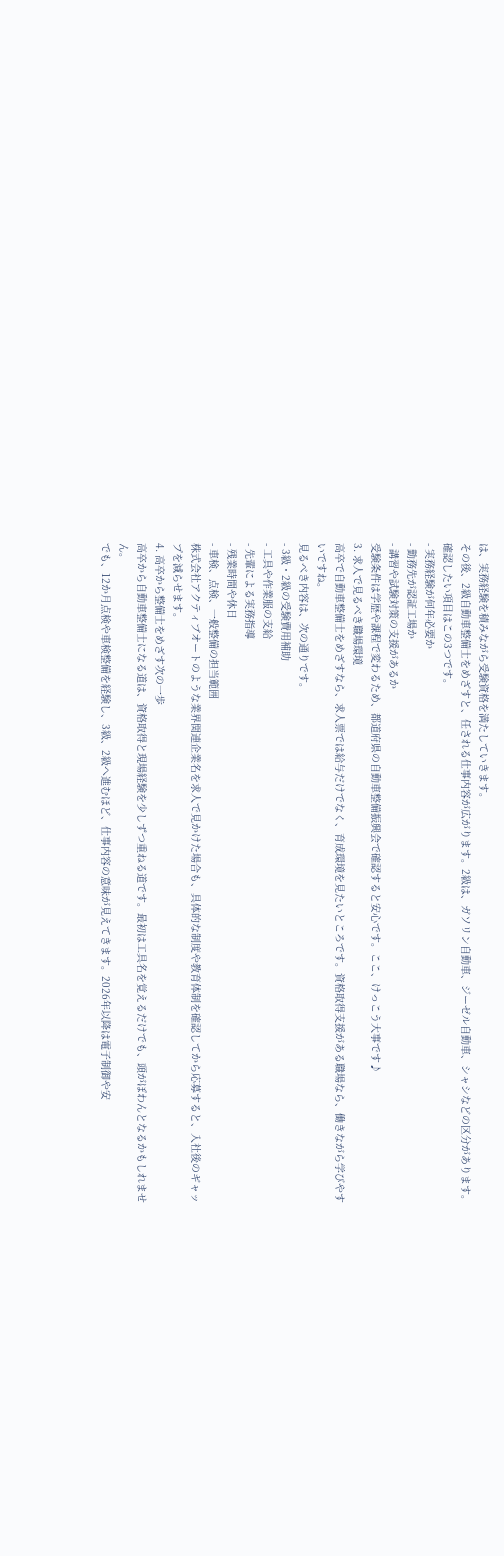は、実務経験を積みながら受験資格を満たしていきます。
その後、2級自動車整備士をめざすと、任される仕事内容が広がります。2級は、ガソリン自動車、ジーゼル自動車、シャシなどの区分があります。
確認したい項目はこの3つです。
- 実務経験が何年必要か
- 勤務先が認証工場か
- 講習や試験対策の支援があるか
受験条件は学歴や課程で変わるため、都道府県の自動車整備振興会で確認すると安心です。ここ、けっこう大事です♪
3. 求人で見るべき職場環境
高卒で自動車整備士をめざすなら、求人票では給与だけでなく、育成環境を見たいところです。資格取得支援がある職場なら、働きながら学びやすいですね。
見るべき内容は、次の通りです。
- 3級・2級の受験費用補助
- 工具や作業服の支給
- 先輩による実務指導
- 残業時間や休日
- 車検、点検、一般整備の担当範囲
株式会社アクティブオートのような業界関連企業名を求人で見かけた場合も、具体的な制度や教育体制を確認してから応募すると、入社後のギャップを減らせます。
4. 高卒から整備士をめざす次の一歩
高卒から自動車整備士になる道は、資格取得と現場経験を少しずつ重ねる道です。最初は工具名を覚えるだけでも、頭がぽわんとなるかもしれません。
でも、12か月点検や車検整備を経験し、3級、2級へ進むほど、仕事内容の意味が見えてきます。2026年以降は電子制御や安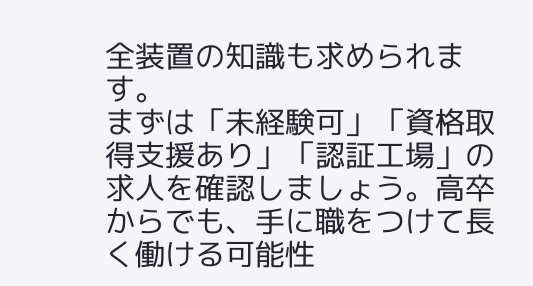全装置の知識も求められます。
まずは「未経験可」「資格取得支援あり」「認証工場」の求人を確認しましょう。高卒からでも、手に職をつけて長く働ける可能性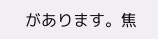があります。焦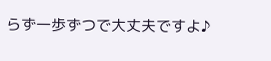らず一歩ずつで大丈夫ですよ♪